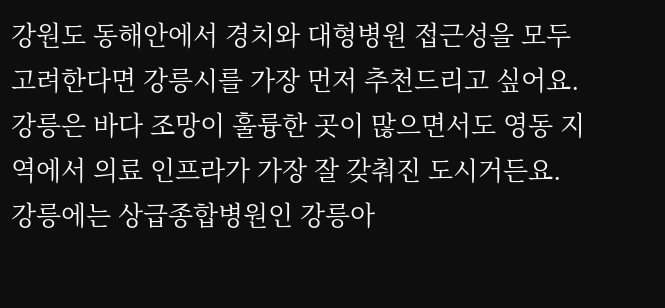강원도 동해안에서 경치와 대형병원 접근성을 모두 고려한다면 강릉시를 가장 먼저 추천드리고 싶어요. 강릉은 바다 조망이 훌륭한 곳이 많으면서도 영동 지역에서 의료 인프라가 가장 잘 갖춰진 도시거든요.
강릉에는 상급종합병원인 강릉아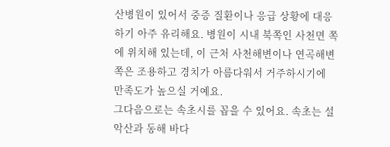산병원이 있어서 중증 질환이나 응급 상황에 대응하기 아주 유리해요. 병원이 시내 북쪽인 사천면 쪽에 위치해 있는데, 이 근처 사천해변이나 연곡해변 쪽은 조용하고 경치가 아름다워서 거주하시기에 만족도가 높으실 거예요.
그다음으로는 속초시를 꼽을 수 있어요. 속초는 설악산과 동해 바다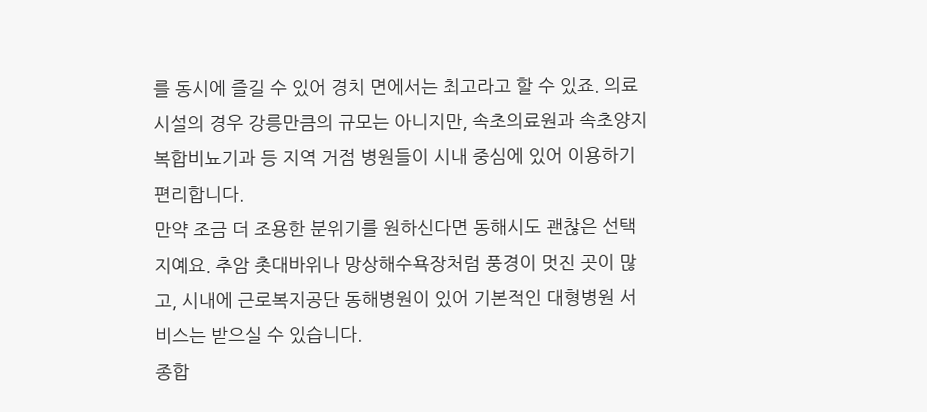를 동시에 즐길 수 있어 경치 면에서는 최고라고 할 수 있죠. 의료 시설의 경우 강릉만큼의 규모는 아니지만, 속초의료원과 속초양지복합비뇨기과 등 지역 거점 병원들이 시내 중심에 있어 이용하기 편리합니다.
만약 조금 더 조용한 분위기를 원하신다면 동해시도 괜찮은 선택지예요. 추암 촛대바위나 망상해수욕장처럼 풍경이 멋진 곳이 많고, 시내에 근로복지공단 동해병원이 있어 기본적인 대형병원 서비스는 받으실 수 있습니다.
종합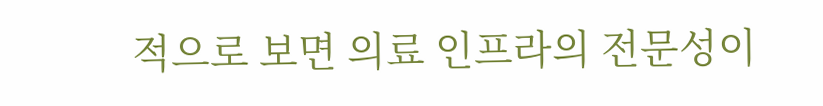적으로 보면 의료 인프라의 전문성이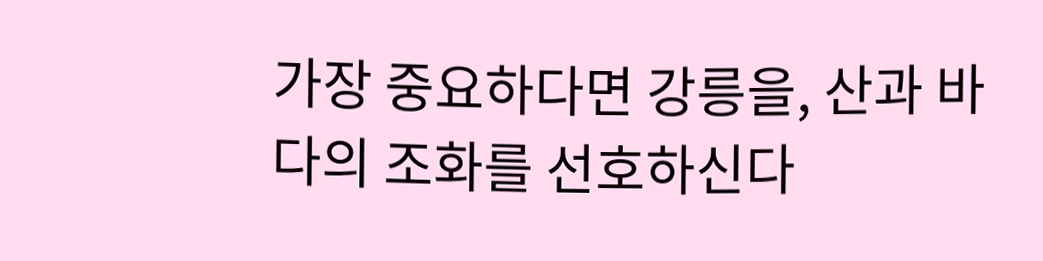가장 중요하다면 강릉을, 산과 바다의 조화를 선호하신다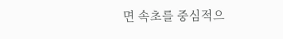면 속초를 중심적으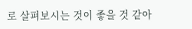로 살펴보시는 것이 좋을 것 같아